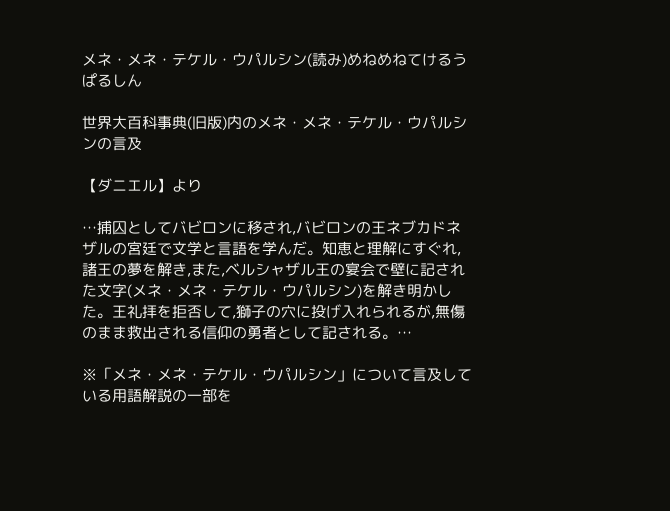メネ・メネ・テケル・ウパルシン(読み)めねめねてけるうぱるしん

世界大百科事典(旧版)内のメネ・メネ・テケル・ウパルシンの言及

【ダニエル】より

…捕囚としてバビロンに移され,バビロンの王ネブカドネザルの宮廷で文学と言語を学んだ。知恵と理解にすぐれ,諸王の夢を解き,また,ベルシャザル王の宴会で壁に記された文字(メネ・メネ・テケル・ウパルシン)を解き明かした。王礼拝を拒否して,獅子の穴に投げ入れられるが,無傷のまま救出される信仰の勇者として記される。…

※「メネ・メネ・テケル・ウパルシン」について言及している用語解説の一部を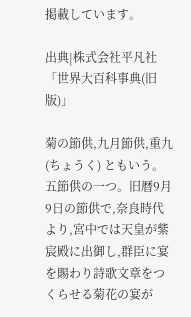掲載しています。

出典|株式会社平凡社「世界大百科事典(旧版)」

菊の節供,九月節供,重九 (ちょうく) ともいう。五節供の一つ。旧暦9月9日の節供で,奈良時代より,宮中では天皇が紫宸殿に出御し,群臣に宴を賜わり詩歌文章をつくらせる菊花の宴が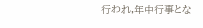行われ,年中行事とな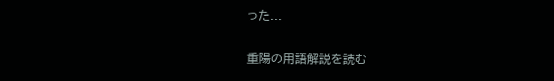った...

重陽の用語解説を読む